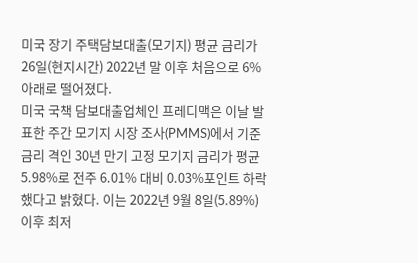미국 장기 주택담보대출(모기지) 평균 금리가 26일(현지시간) 2022년 말 이후 처음으로 6% 아래로 떨어졌다.
미국 국책 담보대출업체인 프레디맥은 이날 발표한 주간 모기지 시장 조사(PMMS)에서 기준 금리 격인 30년 만기 고정 모기지 금리가 평균 5.98%로 전주 6.01% 대비 0.03%포인트 하락했다고 밝혔다. 이는 2022년 9월 8일(5.89%) 이후 최저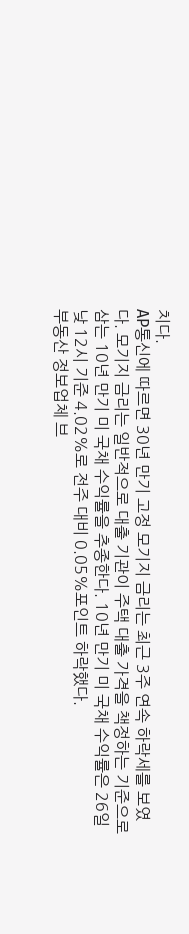치다.
AP통신에 따르면 30년 만기 고정 모기지 금리는 최근 3주 연속 하락세를 보였다. 모기지 금리는 일반적으로 대출 기관이 주택 대출 가격을 책정하는 기준으로 삼는 10년 만기 미 국채 수익률을 추종한다. 10년 만기 미 국채 수익률은 26일 낮 12시 기준 4.02%로 전주 대비 0.05%포인트 하락했다.
부동산 정보업체 브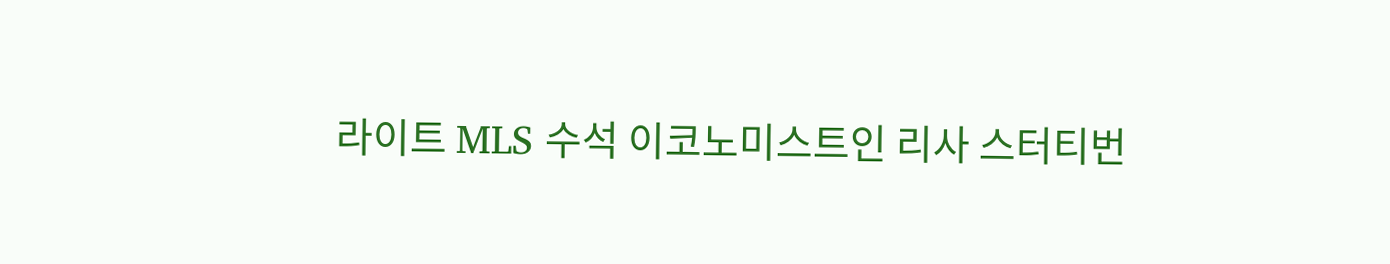라이트 MLS 수석 이코노미스트인 리사 스터티번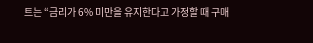트는 “금리가 6% 미만을 유지한다고 가정할 때 구매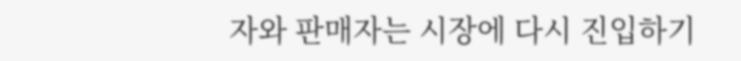자와 판매자는 시장에 다시 진입하기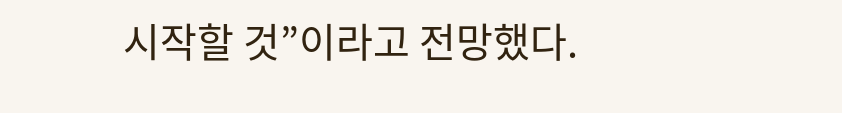시작할 것”이라고 전망했다.